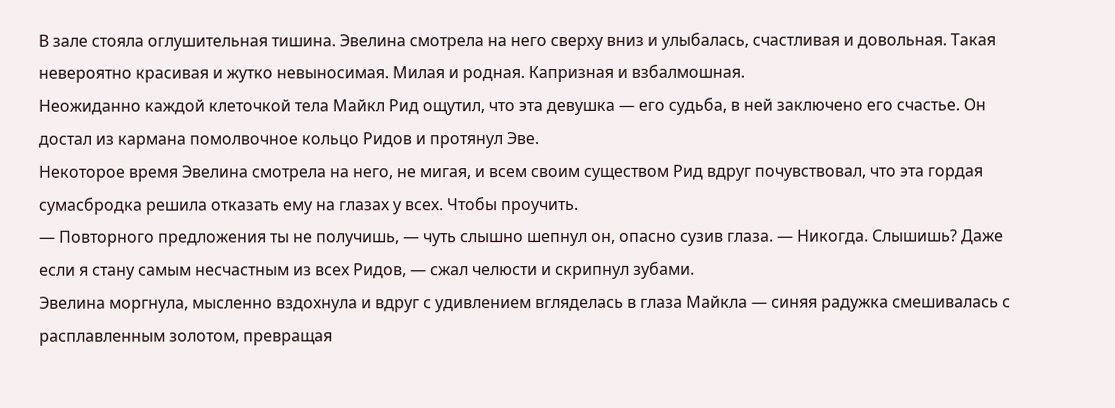В зале стояла оглушительная тишина. Эвелина смотрела на него сверху вниз и улыбалась, счастливая и довольная. Такая невероятно красивая и жутко невыносимая. Милая и родная. Капризная и взбалмошная.
Неожиданно каждой клеточкой тела Майкл Рид ощутил, что эта девушка — его судьба, в ней заключено его счастье. Он достал из кармана помолвочное кольцо Ридов и протянул Эве.
Некоторое время Эвелина смотрела на него, не мигая, и всем своим существом Рид вдруг почувствовал, что эта гордая сумасбродка решила отказать ему на глазах у всех. Чтобы проучить.
— Повторного предложения ты не получишь, — чуть слышно шепнул он, опасно сузив глаза. — Никогда. Слышишь? Даже если я стану самым несчастным из всех Ридов, — сжал челюсти и скрипнул зубами.
Эвелина моргнула, мысленно вздохнула и вдруг с удивлением вгляделась в глаза Майкла — синяя радужка смешивалась с расплавленным золотом, превращая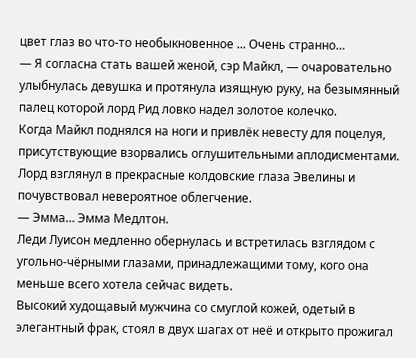цвет глаз во что-то необыкновенное ... Очень странно…
— Я согласна стать вашей женой, сэр Майкл, — очаровательно улыбнулась девушка и протянула изящную руку, на безымянный палец которой лорд Рид ловко надел золотое колечко.
Когда Майкл поднялся на ноги и привлёк невесту для поцелуя, присутствующие взорвались оглушительными аплодисментами. Лорд взглянул в прекрасные колдовские глаза Эвелины и почувствовал невероятное облегчение.
— Эмма… Эмма Медлтон.
Леди Луисон медленно обернулась и встретилась взглядом с угольно-чёрными глазами, принадлежащими тому, кого она меньше всего хотела сейчас видеть.
Высокий худощавый мужчина со смуглой кожей, одетый в элегантный фрак, стоял в двух шагах от неё и открыто прожигал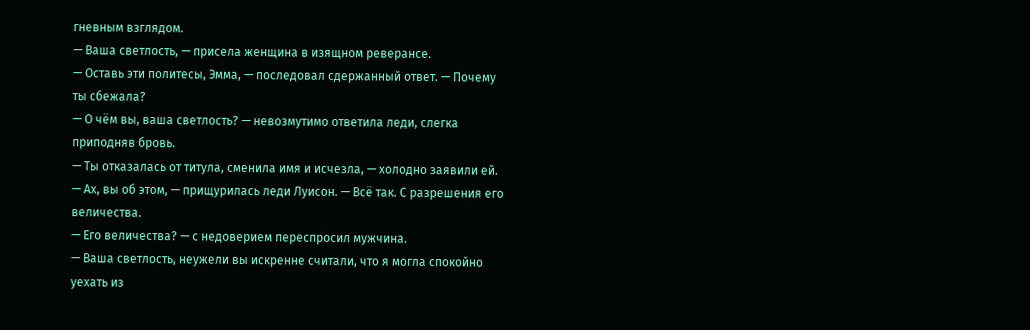гневным взглядом.
— Ваша светлость, — присела женщина в изящном реверансе.
— Оставь эти политесы, Эмма, — последовал сдержанный ответ. — Почему ты сбежала?
— О чём вы, ваша светлость? — невозмутимо ответила леди, слегка приподняв бровь.
— Ты отказалась от титула, сменила имя и исчезла, — холодно заявили ей.
— Ах, вы об этом, — прищурилась леди Луисон. — Всё так. С разрешения его величества.
— Его величества? — с недоверием переспросил мужчина.
— Ваша светлость, неужели вы искренне считали, что я могла спокойно уехать из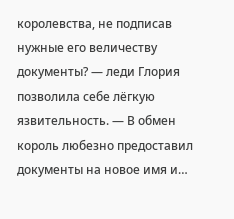королевства, не подписав нужные его величеству документы? — леди Глория позволила себе лёгкую язвительность. — В обмен король любезно предоставил документы на новое имя и…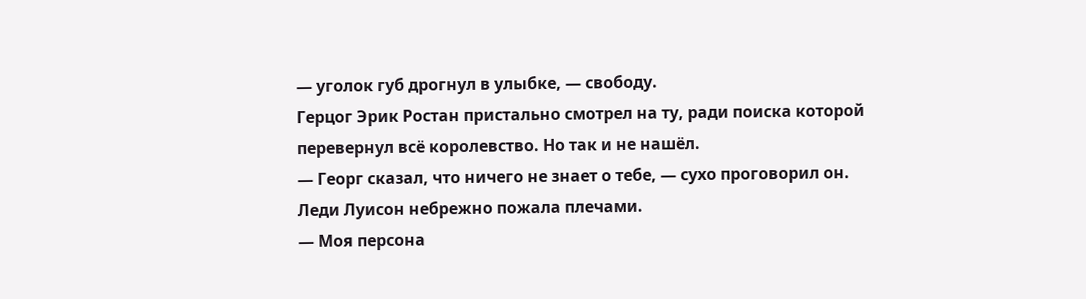— уголок губ дрогнул в улыбке, — свободу.
Герцог Эрик Ростан пристально смотрел на ту, ради поиска которой перевернул всё королевство. Но так и не нашёл.
— Георг сказал, что ничего не знает о тебе, — сухо проговорил он.
Леди Луисон небрежно пожала плечами.
— Моя персона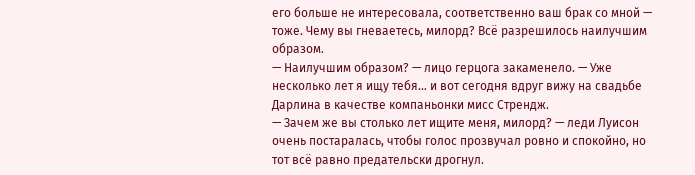его больше не интересовала, соответственно ваш брак со мной — тоже. Чему вы гневаетесь, милорд? Всё разрешилось наилучшим образом.
— Наилучшим образом? — лицо герцога закаменело. — Уже несколько лет я ищу тебя… и вот сегодня вдруг вижу на свадьбе Дарлина в качестве компаньонки мисс Стрендж.
— Зачем же вы столько лет ищите меня, милорд? — леди Луисон очень постаралась, чтобы голос прозвучал ровно и спокойно, но тот всё равно предательски дрогнул.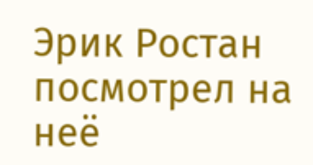Эрик Ростан посмотрел на неё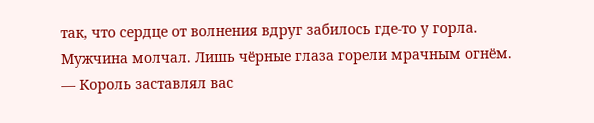так, что сердце от волнения вдруг забилось где-то у горла. Мужчина молчал. Лишь чёрные глаза горели мрачным огнём.
— Король заставлял вас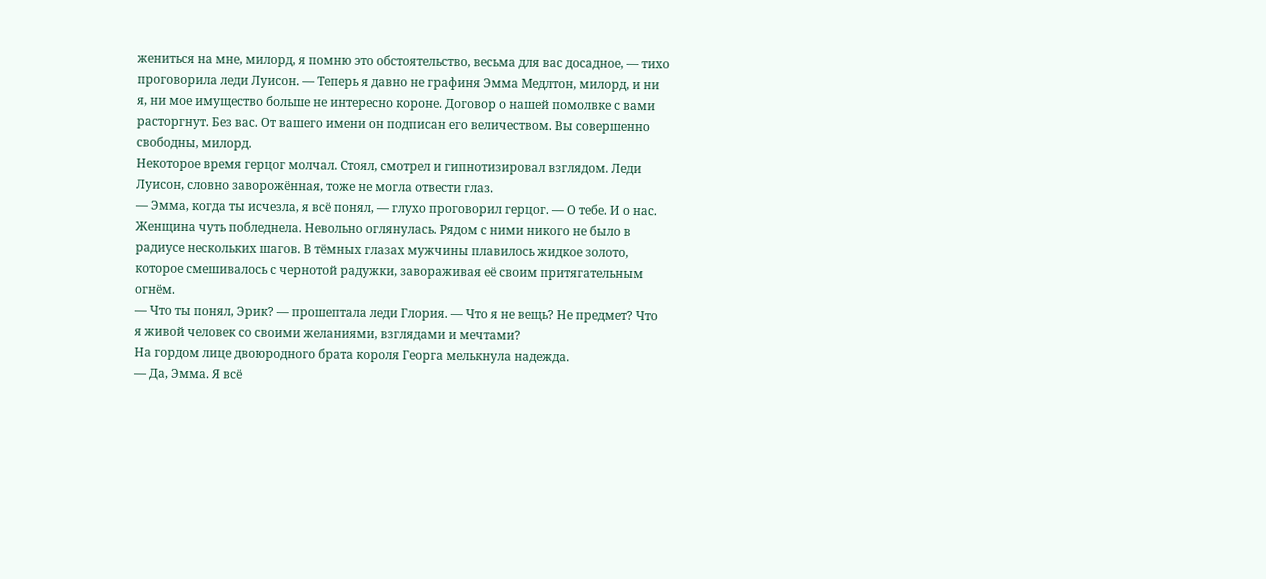жениться на мне, милорд, я помню это обстоятельство, весьма для вас досадное, — тихо проговорила леди Луисон. — Теперь я давно не графиня Эмма Медлтон, милорд, и ни я, ни мое имущество больше не интересно короне. Договор о нашей помолвке с вами расторгнут. Без вас. От вашего имени он подписан его величеством. Вы совершенно свободны, милорд.
Некоторое время герцог молчал. Стоял, смотрел и гипнотизировал взглядом. Леди Луисон, словно заворожённая, тоже не могла отвести глаз.
— Эмма, когда ты исчезла, я всё понял, — глухо проговорил герцог. — О тебе. И о нас.
Женщина чуть побледнела. Невольно оглянулась. Рядом с ними никого не было в радиусе нескольких шагов. В тёмных глазах мужчины плавилось жидкое золото, которое смешивалось с чернотой радужки, завораживая её своим притягательным огнём.
— Что ты понял, Эрик? — прошептала леди Глория. — Что я не вещь? Не предмет? Что я живой человек со своими желаниями, взглядами и мечтами?
На гордом лице двоюродного брата короля Георга мелькнула надежда.
— Да, Эмма. Я всё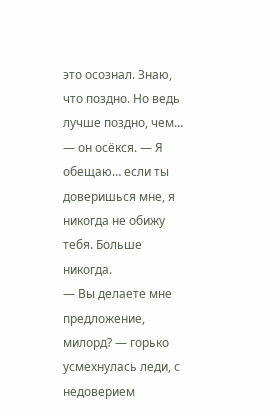это осознал. Знаю, что поздно. Но ведь лучше поздно, чем… — он осёкся. — Я обещаю… если ты доверишься мне, я никогда не обижу тебя. Больше никогда.
— Вы делаете мне предложение, милорд? — горько усмехнулась леди, с недоверием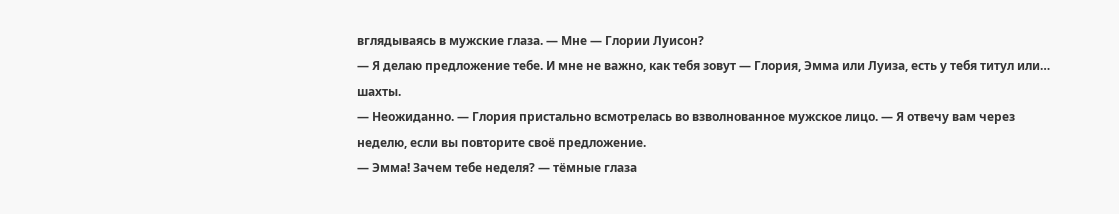вглядываясь в мужские глаза. — Мне — Глории Луисон?
— Я делаю предложение тебе. И мне не важно, как тебя зовут — Глория, Эмма или Луиза, есть у тебя титул или… шахты.
— Неожиданно. — Глория пристально всмотрелась во взволнованное мужское лицо. — Я отвечу вам через неделю, если вы повторите своё предложение.
— Эмма! Зачем тебе неделя? — тёмные глаза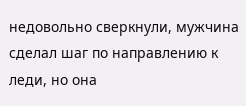недовольно сверкнули, мужчина сделал шаг по направлению к леди, но она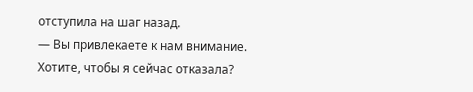отступила на шаг назад.
— Вы привлекаете к нам внимание. Хотите, чтобы я сейчас отказала?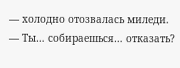— холодно отозвалась миледи.
— Ты… собираешься… отказать?